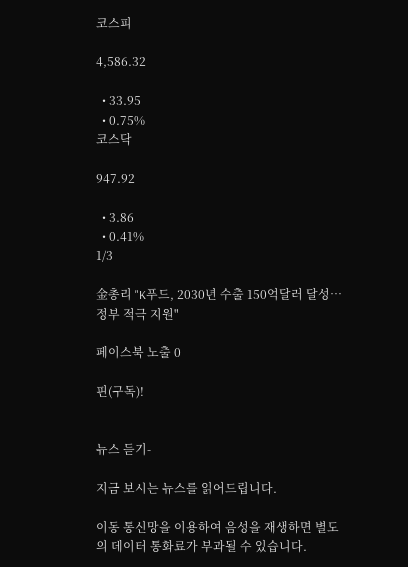코스피

4,586.32

  • 33.95
  • 0.75%
코스닥

947.92

  • 3.86
  • 0.41%
1/3

金총리 "K푸드, 2030년 수출 150억달러 달성…정부 적극 지원"

페이스북 노출 0

핀(구독)!


뉴스 듣기-

지금 보시는 뉴스를 읽어드립니다.

이동 통신망을 이용하여 음성을 재생하면 별도의 데이터 통화료가 부과될 수 있습니다.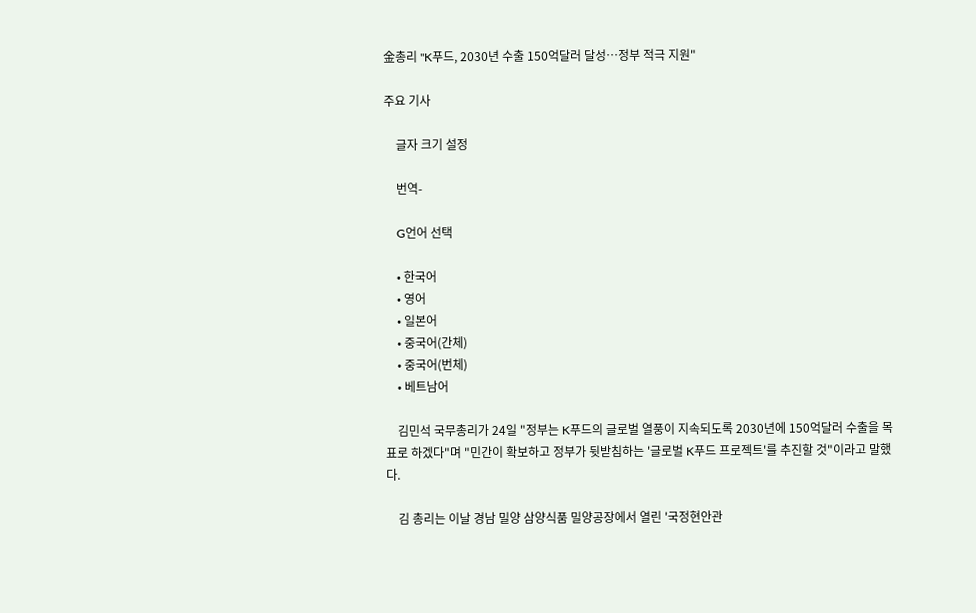金총리 "K푸드, 2030년 수출 150억달러 달성…정부 적극 지원"

주요 기사

    글자 크기 설정

    번역-

    G언어 선택

    • 한국어
    • 영어
    • 일본어
    • 중국어(간체)
    • 중국어(번체)
    • 베트남어

    김민석 국무총리가 24일 "정부는 K푸드의 글로벌 열풍이 지속되도록 2030년에 150억달러 수출을 목표로 하겠다"며 "민간이 확보하고 정부가 뒷받침하는 '글로벌 K푸드 프로젝트'를 추진할 것"이라고 말했다.

    김 총리는 이날 경남 밀양 삼양식품 밀양공장에서 열린 '국정현안관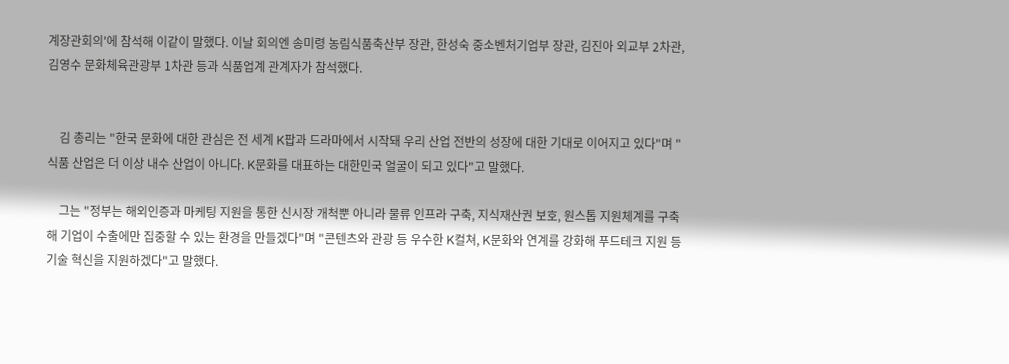계장관회의'에 참석해 이같이 말했다. 이날 회의엔 송미령 농림식품축산부 장관, 한성숙 중소벤처기업부 장관, 김진아 외교부 2차관, 김영수 문화체육관광부 1차관 등과 식품업계 관계자가 참석했다.


    김 총리는 "한국 문화에 대한 관심은 전 세계 K팝과 드라마에서 시작돼 우리 산업 전반의 성장에 대한 기대로 이어지고 있다"며 "식품 산업은 더 이상 내수 산업이 아니다. K문화를 대표하는 대한민국 얼굴이 되고 있다"고 말했다.

    그는 "정부는 해외인증과 마케팅 지원을 통한 신시장 개척뿐 아니라 물류 인프라 구축, 지식재산권 보호, 원스톱 지원체계를 구축해 기업이 수출에만 집중할 수 있는 환경을 만들겠다"며 "콘텐츠와 관광 등 우수한 K컬쳐, K문화와 연계를 강화해 푸드테크 지원 등 기술 혁신을 지원하겠다"고 말했다.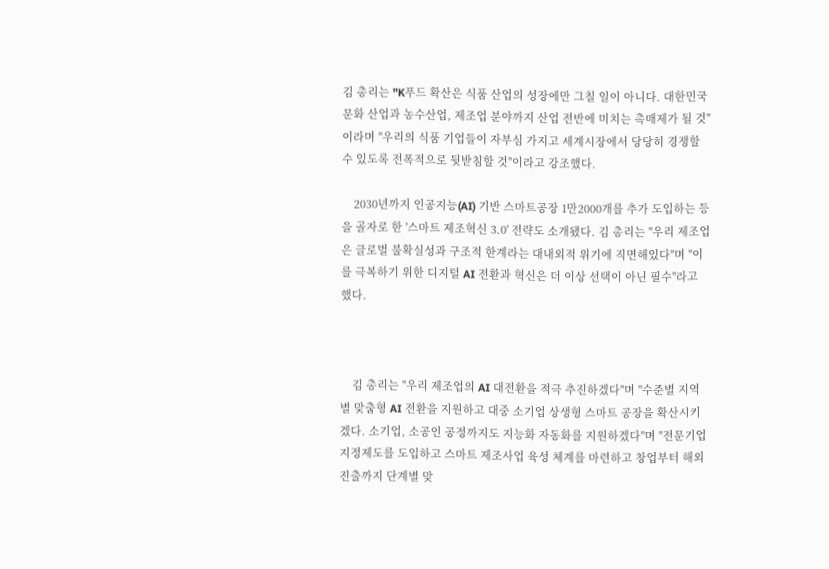김 총리는 "K푸드 확산은 식품 산업의 성장에만 그칠 일이 아니다. 대한민국 문화 산업과 농수산업, 제조업 분야까지 산업 전반에 미치는 촉매제가 될 것"이라며 "우리의 식품 기업들이 자부심 가지고 세계시장에서 당당히 경쟁할 수 있도록 전폭적으로 뒷받침할 것"이라고 강조했다.

    2030년까지 인공지능(AI) 기반 스마트공장 1만2000개를 추가 도입하는 등을 골자로 한 '스마트 제조혁신 3.0' 전략도 소개됐다. 김 총리는 "우리 제조업은 글로벌 불확실성과 구조적 한계라는 대내외적 위기에 직면해있다"며 "이를 극복하기 위한 디지털 AI 전환과 혁신은 더 이상 선택이 아닌 필수"라고 했다.



    김 총리는 "우리 제조업의 AI 대전환을 적극 추진하겠다"며 "수준별 지역별 맞춤형 AI 전환을 지원하고 대중 소기업 상생형 스마트 공장을 확산시키겠다. 소기업, 소공인 공정까지도 지능화 자동화를 지원하겠다"며 "전문기업 지정제도를 도입하고 스마트 제조사업 육성 체계를 마련하고 창업부터 해외 진출까지 단계별 맞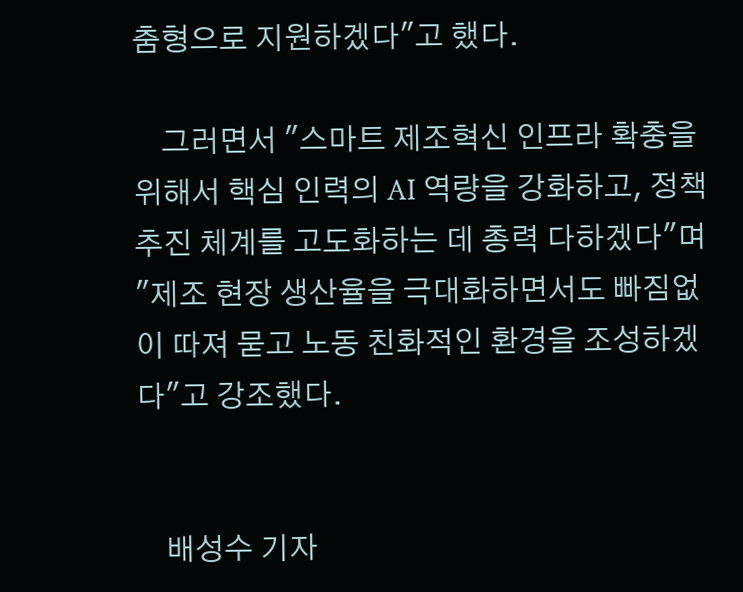춤형으로 지원하겠다"고 했다.

    그러면서 "스마트 제조혁신 인프라 확충을 위해서 핵심 인력의 AI 역량을 강화하고, 정책 추진 체계를 고도화하는 데 총력 다하겠다"며 "제조 현장 생산율을 극대화하면서도 빠짐없이 따져 묻고 노동 친화적인 환경을 조성하겠다"고 강조했다.


    배성수 기자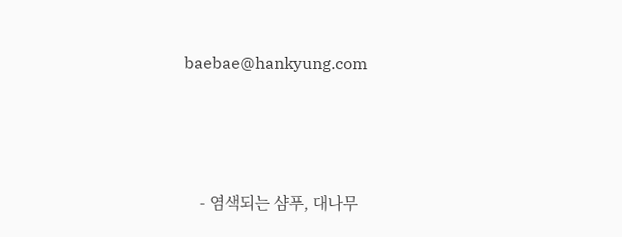baebae@hankyung.com






    - 염색되는 샴푸, 대나무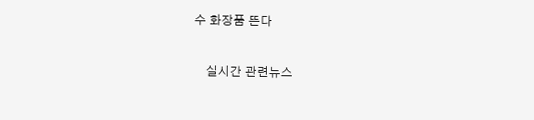수 화장품 뜬다

    실시간 관련뉴스